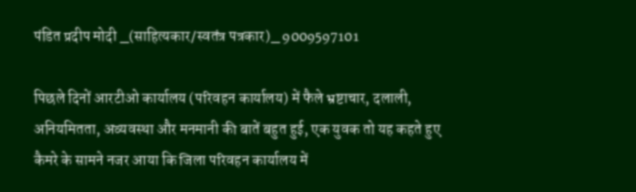पंडित प्रदीप मोदी _(साहित्यकार/स्वतंत्र पत्रकार)_ 9009597101

पिछले दिनों आरटीओ कार्यालय (परिवहन कार्यालय) में फैले भ्रष्टाचार, दलाली, अनियमितता, अव्यवस्था और मनमानी की बातें बहुत हुई, एक युवक तो यह कहते हुए कैमरे के सामने नजर आया कि जिला परिवहन कार्यालय में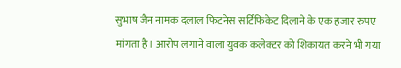सुभाष जैन नामक दलाल फिटनेस सर्टिफिकेट दिलाने के एक हजार रुपए मांगता है। आरोप लगाने वाला युवक कलेक्टर को शिकायत करने भी गया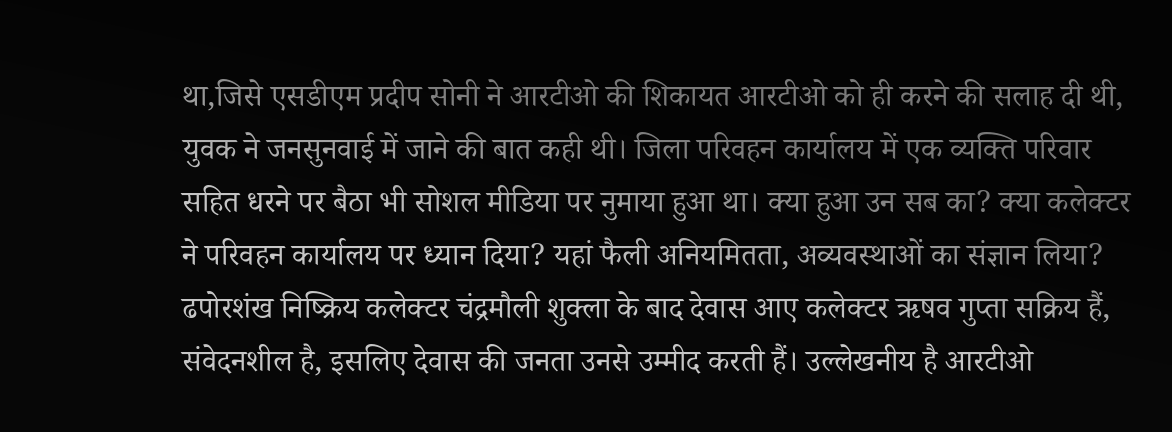था,जिसे एसडीएम प्रदीप सोनी ने आरटीओ की शिकायत आरटीओ को ही करने की सलाह दी थी, युवक ने जनसुनवाई में जाने की बात कही थी। जिला परिवहन कार्यालय में एक व्यक्ति परिवार सहित धरने पर बैठा भी सोशल मीडिया पर नुमाया हुआ था। क्या हुआ उन सब का? क्या कलेक्टर ने परिवहन कार्यालय पर ध्यान दिया? यहां फैली अनियमितता, अव्यवस्थाओं का संज्ञान लिया? ढपोरशंख निष्क्रिय कलेक्टर चंद्रमौली शुक्ला के बाद देवास आए कलेक्टर ऋषव गुप्ता सक्रिय हैं, संवेदनशील है, इसलिए देवास की जनता उनसे उम्मीद करती हैं। उल्लेखनीय है आरटीओ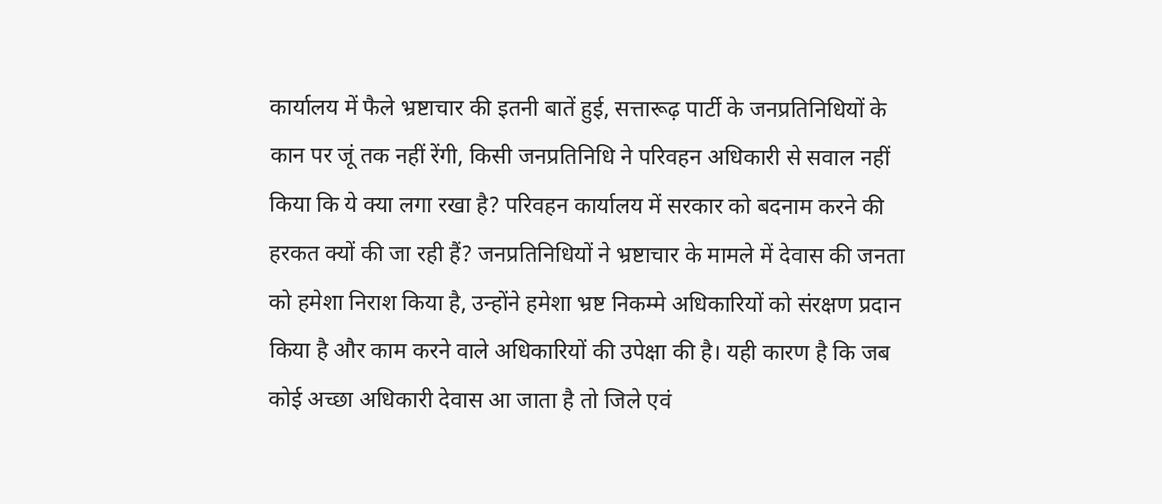कार्यालय में फैले भ्रष्टाचार की इतनी बातें हुई, सत्तारूढ़ पार्टी के जनप्रतिनिधियों के कान पर जूं तक नहीं रेंगी, किसी जनप्रतिनिधि ने परिवहन अधिकारी से सवाल नहीं किया कि ये क्या लगा रखा है? परिवहन कार्यालय में सरकार को बदनाम करने की हरकत क्यों की जा रही हैं? जनप्रतिनिधियों ने भ्रष्टाचार के मामले में देवास की जनता को हमेशा निराश किया है, उन्होंने हमेशा भ्रष्ट निकम्मे अधिकारियों को संरक्षण प्रदान किया है और काम करने वाले अधिकारियों की उपेक्षा की है। यही कारण है कि जब कोई अच्छा अधिकारी देवास आ जाता है तो जिले एवं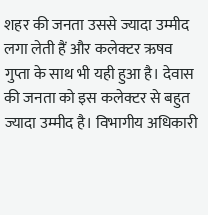शहर की जनता उससे ज्यादा उम्मीद लगा लेती हैं और कलेक्टर ऋषव गुप्ता के साथ भी यही हुआ है। देवास की जनता को इस कलेक्टर से बहुत ज्यादा उम्मीद है। विभागीय अधिकारी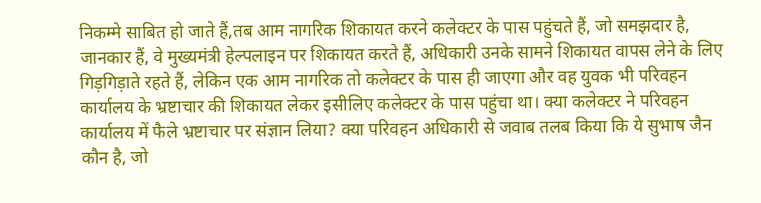निकम्मे साबित हो जाते हैं,तब आम नागरिक शिकायत करने कलेक्टर के पास पहुंचते हैं, जो समझदार है, जानकार हैं, वे मुख्यमंत्री हेल्पलाइन पर शिकायत करते हैं, अधिकारी उनके सामने शिकायत वापस लेने के लिए गिड़गिड़ाते रहते हैं, लेकिन एक आम नागरिक तो कलेक्टर के पास ही जाएगा और वह युवक भी परिवहन कार्यालय के भ्रष्टाचार की शिकायत लेकर इसीलिए कलेक्टर के पास पहुंचा था। क्या कलेक्टर ने परिवहन कार्यालय में फैले भ्रष्टाचार पर संज्ञान लिया? क्या परिवहन अधिकारी से जवाब तलब किया कि ये सुभाष जैन कौन है, जो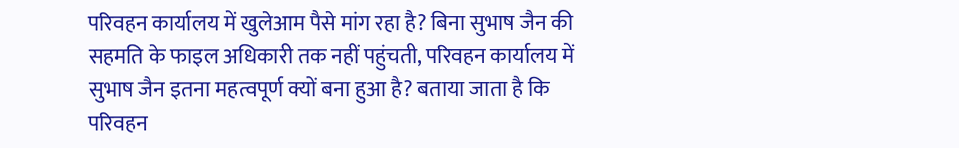परिवहन कार्यालय में खुलेआम पैसे मांग रहा है? बिना सुभाष जैन की सहमति के फाइल अधिकारी तक नहीं पहुंचती, परिवहन कार्यालय में सुभाष जैन इतना महत्वपूर्ण क्यों बना हुआ है? बताया जाता है कि परिवहन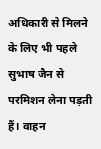अधिकारी से मिलने के लिए भी पहले सुभाष जैन से परमिशन लेना पड़ती हैं। वाहन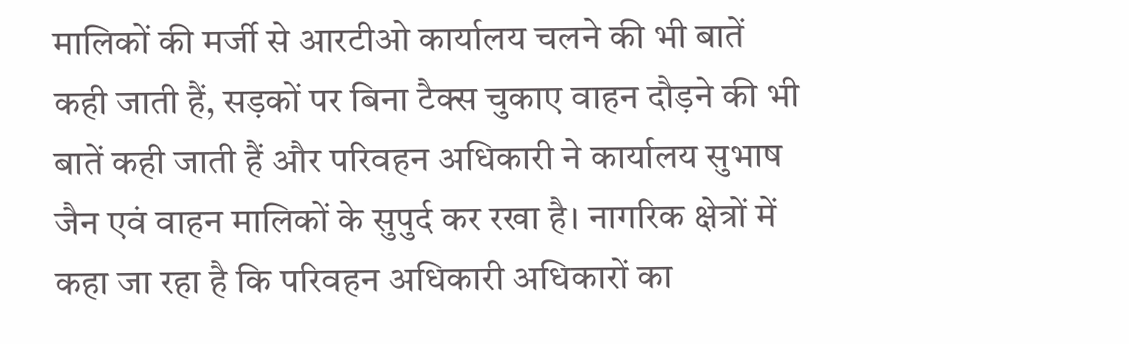मालिकों की मर्जी से आरटीओ कार्यालय चलने की भी बातें कही जाती हैं, सड़कों पर बिना टैक्स चुकाए वाहन दौड़ने की भी बातें कही जाती हैं और परिवहन अधिकारी ने कार्यालय सुभाष जैन एवं वाहन मालिकों के सुपुर्द कर रखा है। नागरिक क्षेत्रों में कहा जा रहा है कि परिवहन अधिकारी अधिकारों का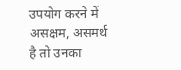उपयोग करने में असक्षम, असमर्थ है तो उनका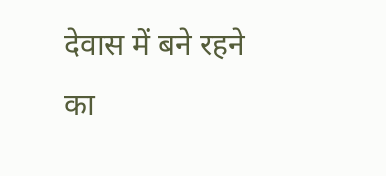देवास में बने रहने का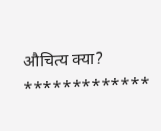औचित्य क्या? *************